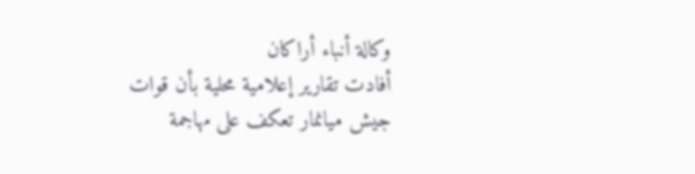وكالة أنباء أراكان
أفادت تقارير إعلامية محلية بأن قوات جيش ميانمار تعكف على مهاجمة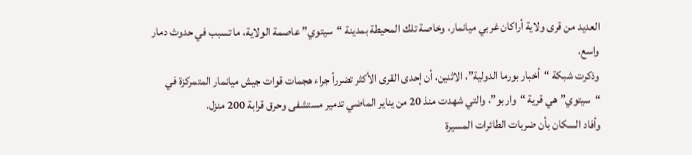العديد من قرى ولاية أراكان غربي ميانمار، وخاصة تلك المحيطة بمدينة “سيتوي” عاصمة الولاية، ما تسبب في حدوث دمار واسع.
وذكرت شبكة “أخبار بورما الدولية”، الاثنين، أن إحدى القرى الأكثر تضرراً جراء هجمات قوات جيش ميانمار المتمركزة في “سيتوي” هي قرية “واربو”، والتي شهدت منذ 20 من يناير الماضي تدمير مستشفى وحرق قرابة 200 منزل.
وأفاد السكان بأن ضربات الطائرات المسيرة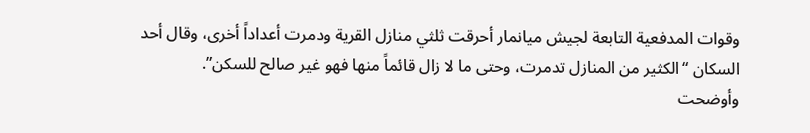وقوات المدفعية التابعة لجيش ميانمار أحرقت ثلثي منازل القرية ودمرت أعداداً أخرى، وقال أحد السكان “الكثير من المنازل تدمرت، وحتى ما لا زال قائماً منها فهو غير صالح للسكن”.
وأوضحت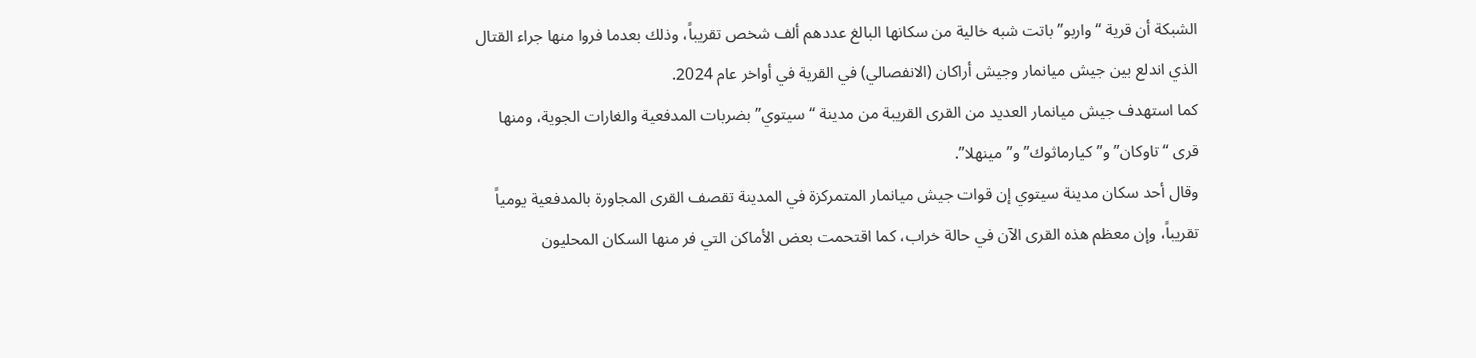الشبكة أن قرية “واربو” باتت شبه خالية من سكانها البالغ عددهم ألف شخص تقريباً، وذلك بعدما فروا منها جراء القتال الذي اندلع بين جيش ميانمار وجيش أراكان (الانفصالي) في القرية في أواخر عام 2024.
كما استهدف جيش ميانمار العديد من القرى القريبة من مدينة “سيتوي” بضربات المدفعية والغارات الجوية، ومنها قرى “تاوكان” و”كيارماثوك” و”مينهلا”.
وقال أحد سكان مدينة سيتوي إن قوات جيش ميانمار المتمركزة في المدينة تقصف القرى المجاورة بالمدفعية يومياً تقريباً، وإن معظم هذه القرى الآن في حالة خراب، كما اقتحمت بعض الأماكن التي فر منها السكان المحليون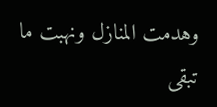وهدمت المنازل ونهبت ما تبقى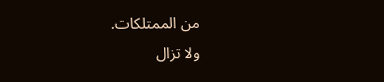من الممتلكات.
ولا تزال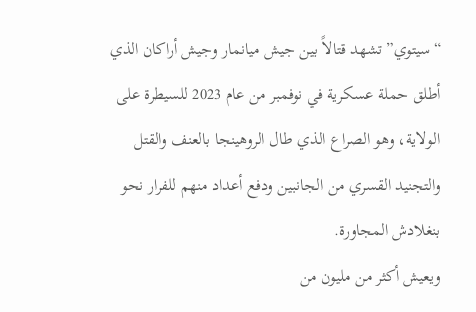“سيتوي” تشهد قتالاً بين جيش ميانمار وجيش أراكان الذي أطلق حملة عسكرية في نوفمبر من عام 2023 للسيطرة على الولاية، وهو الصراع الذي طال الروهينجا بالعنف والقتل والتجنيد القسري من الجانبين ودفع أعداد منهم للفرار نحو بنغلادش المجاورة.
ويعيش أكثر من مليون من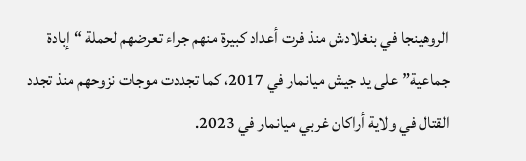الروهينجا في بنغلادش منذ فرت أعداد كبيرة منهم جراء تعرضهم لحملة “إبادة جماعية” على يد جيش ميانمار في 2017، كما تجددت موجات نزوحهم منذ تجدد القتال في ولاية أراكان غربي ميانمار في 2023.